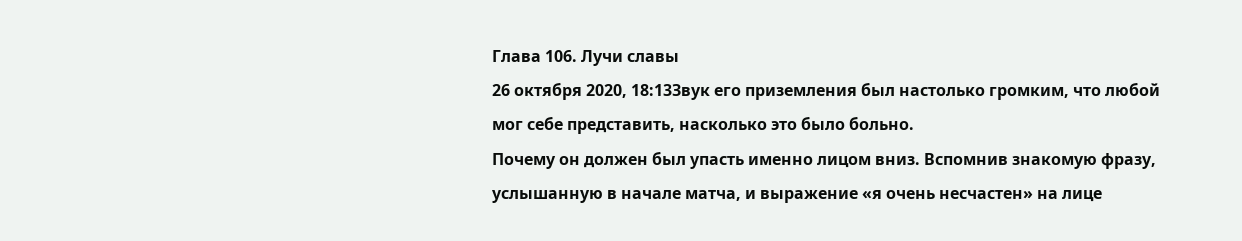Глава 106. Лучи славы
26 октября 2020, 18:13Звук его приземления был настолько громким, что любой мог себе представить, насколько это было больно.
Почему он должен был упасть именно лицом вниз. Вспомнив знакомую фразу, услышанную в начале матча, и выражение «я очень несчастен» на лице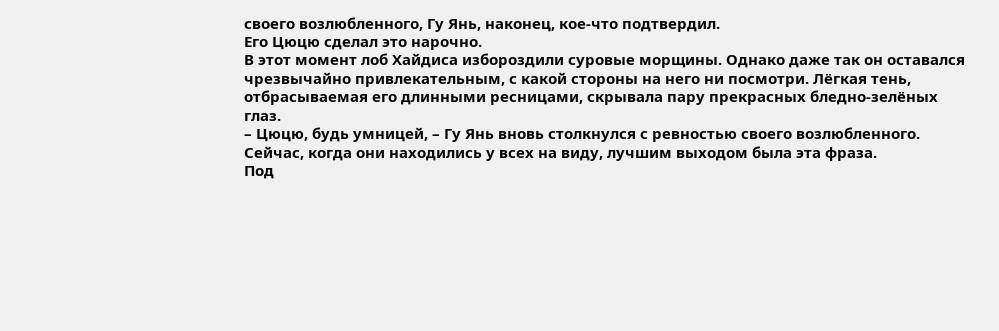своего возлюбленного, Гу Янь, наконец, кое-что подтвердил.
Его Цюцю сделал это нарочно.
В этот момент лоб Хайдиса избороздили суровые морщины. Однако даже так он оставался чрезвычайно привлекательным, с какой стороны на него ни посмотри. Лёгкая тень, отбрасываемая его длинными ресницами, скрывала пару прекрасных бледно-зелёных глаз.
– Цюцю, будь умницей, – Гу Янь вновь столкнулся с ревностью своего возлюбленного. Сейчас, когда они находились у всех на виду, лучшим выходом была эта фраза.
Под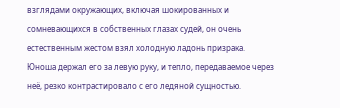взглядами окружающих, включая шокированных и сомневающихся в собственных глазах судей, он очень естественным жестом взял холодную ладонь призрака.
Юноша держал его за левую руку, и тепло, передаваемое через неё, резко контрастировало с его ледяной сущностью.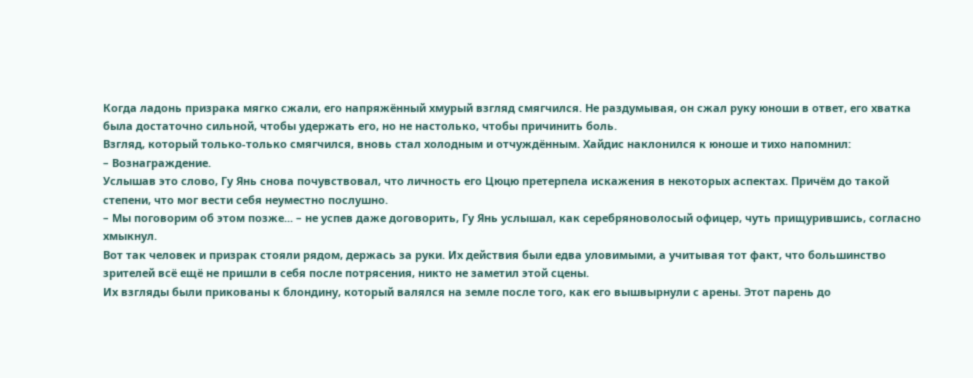Когда ладонь призрака мягко сжали, его напряжённый хмурый взгляд смягчился. Не раздумывая, он сжал руку юноши в ответ, его хватка была достаточно сильной, чтобы удержать его, но не настолько, чтобы причинить боль.
Взгляд, который только-только смягчился, вновь стал холодным и отчуждённым. Хайдис наклонился к юноше и тихо напомнил:
– Вознаграждение.
Услышав это слово, Гу Янь снова почувствовал, что личность его Цюцю претерпела искажения в некоторых аспектах. Причём до такой степени, что мог вести себя неуместно послушно.
– Мы поговорим об этом позже... – не успев даже договорить, Гу Янь услышал, как серебряноволосый офицер, чуть прищурившись, согласно хмыкнул.
Вот так человек и призрак стояли рядом, держась за руки. Их действия были едва уловимыми, а учитывая тот факт, что большинство зрителей всё ещё не пришли в себя после потрясения, никто не заметил этой сцены.
Их взгляды были прикованы к блондину, который валялся на земле после того, как его вышвырнули с арены. Этот парень до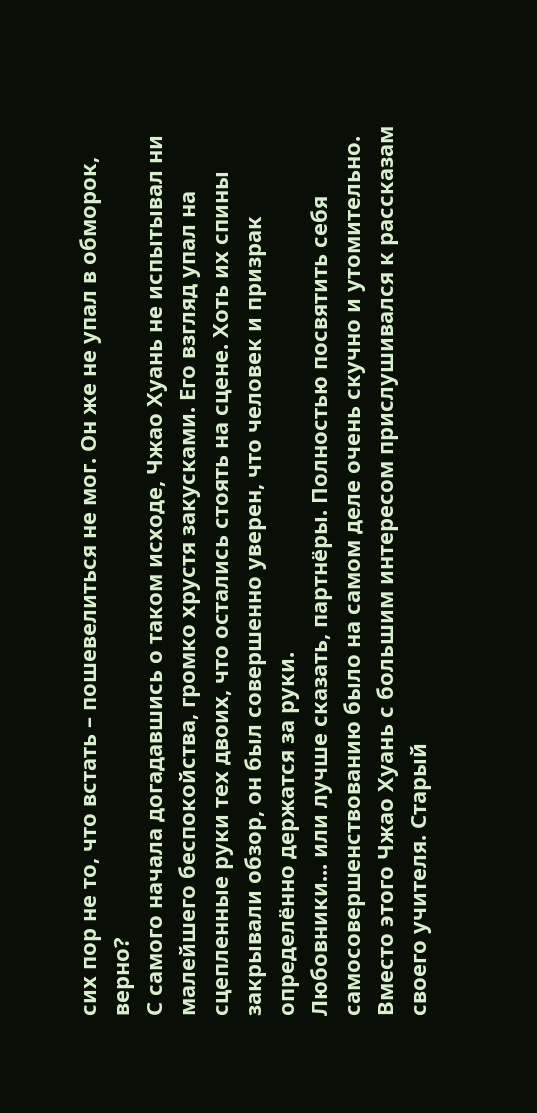сих пор не то, что встать – пошевелиться не мог. Он же не упал в обморок, верно?
С самого начала догадавшись о таком исходе, Чжао Хуань не испытывал ни малейшего беспокойства, громко хрустя закусками. Его взгляд упал на сцепленные руки тех двоих, что остались стоять на сцене. Хоть их спины закрывали обзор, он был совершенно уверен, что человек и призрак определённо держатся за руки.
Любовники... или лучше сказать, партнёры. Полностью посвятить себя самосовершенствованию было на самом деле очень скучно и утомительно. Вместо этого Чжао Хуань с большим интересом прислушивался к рассказам своего учителя. Старый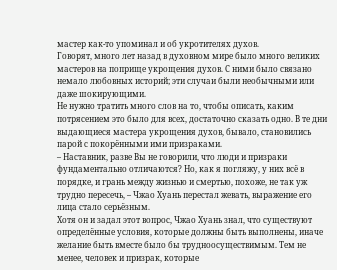мастер как-то упоминал и об укротителях духов.
Говорят, много лет назад в духовном мире было много великих мастеров на поприще укрощения духов. С ними было связано немало любовных историй; эти случаи были необычными или даже шокирующими.
Не нужно тратить много слов на то, чтобы описать, каким потрясением это было для всех, достаточно сказать одно. В те дни выдающиеся мастера укрощения духов, бывало, становились парой с покорёнными ими призраками.
– Наставник, разве Вы не говорили, что люди и призраки фундаментально отличаются? Но, как я погляжу, у них всё в порядке, и грань между жизнью и смертью, похоже, не так уж трудно пересечь, – Чжао Хуань перестал жевать, выражение его лица стало серьёзным.
Хотя он и задал этот вопрос, Чжао Хуань знал, что существуют определённые условия, которые должны быть выполнены, иначе желание быть вместе было бы трудноосуществимым. Тем не менее, человек и призрак, которые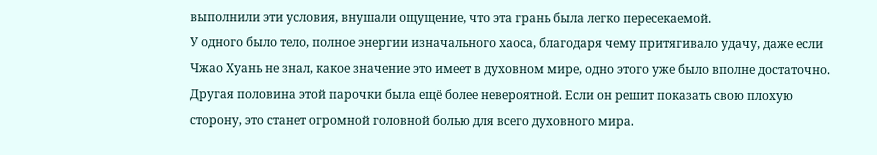выполнили эти условия, внушали ощущение, что эта грань была легко пересекаемой.
У одного было тело, полное энергии изначального хаоса, благодаря чему притягивало удачу, даже если Чжао Хуань не знал, какое значение это имеет в духовном мире, одно этого уже было вполне достаточно. Другая половина этой парочки была ещё более невероятной. Если он решит показать свою плохую сторону, это станет огромной головной болью для всего духовного мира.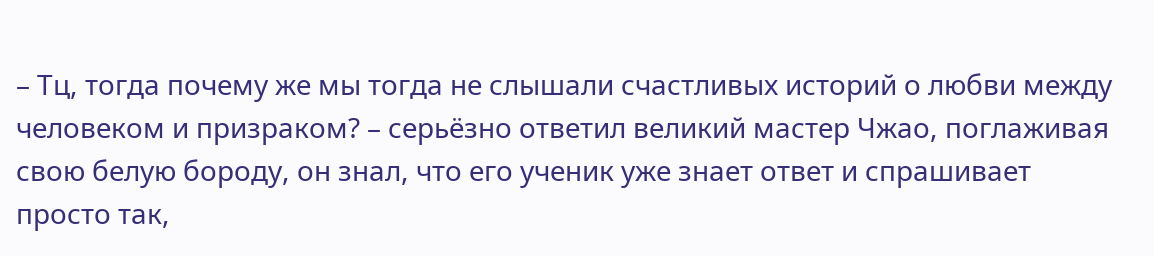– Тц, тогда почему же мы тогда не слышали счастливых историй о любви между человеком и призраком? – серьёзно ответил великий мастер Чжао, поглаживая свою белую бороду, он знал, что его ученик уже знает ответ и спрашивает просто так,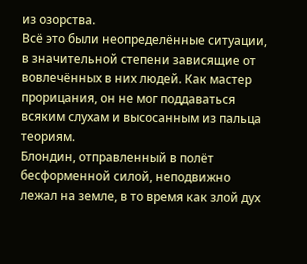из озорства.
Всё это были неопределённые ситуации, в значительной степени зависящие от вовлечённых в них людей. Как мастер прорицания, он не мог поддаваться всяким слухам и высосанным из пальца теориям.
Блондин, отправленный в полёт бесформенной силой, неподвижно лежал на земле, в то время как злой дух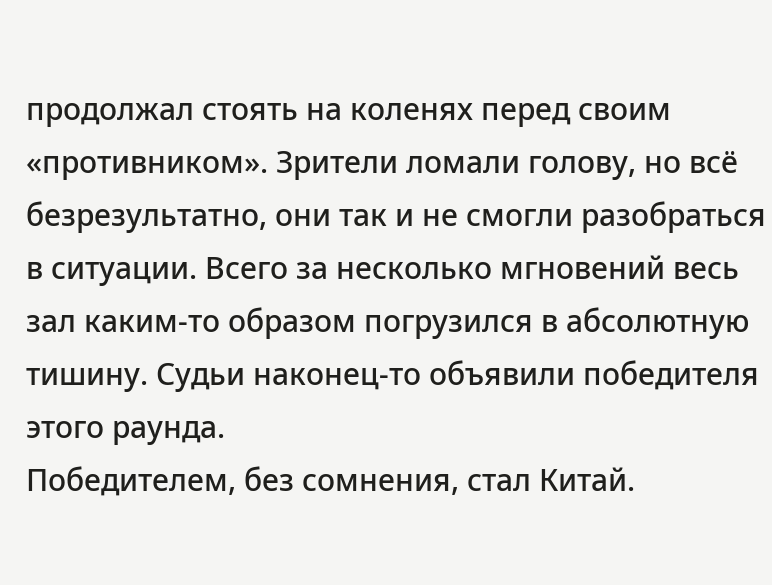продолжал стоять на коленях перед своим «противником». Зрители ломали голову, но всё безрезультатно, они так и не смогли разобраться в ситуации. Всего за несколько мгновений весь зал каким-то образом погрузился в абсолютную тишину. Судьи наконец-то объявили победителя этого раунда.
Победителем, без сомнения, стал Китай.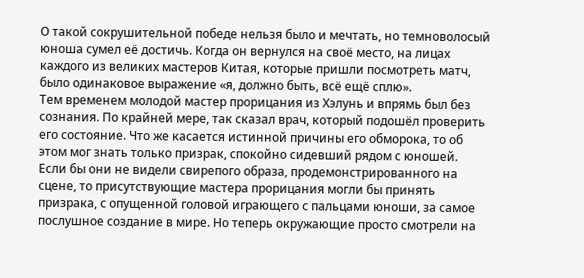О такой сокрушительной победе нельзя было и мечтать, но темноволосый юноша сумел её достичь. Когда он вернулся на своё место, на лицах каждого из великих мастеров Китая, которые пришли посмотреть матч, было одинаковое выражение «я, должно быть, всё ещё сплю».
Тем временем молодой мастер прорицания из Хэлунь и впрямь был без сознания. По крайней мере, так сказал врач, который подошёл проверить его состояние. Что же касается истинной причины его обморока, то об этом мог знать только призрак, спокойно сидевший рядом с юношей.
Если бы они не видели свирепого образа, продемонстрированного на сцене, то присутствующие мастера прорицания могли бы принять призрака, с опущенной головой играющего с пальцами юноши, за самое послушное создание в мире. Но теперь окружающие просто смотрели на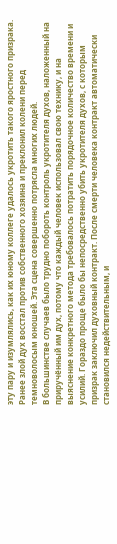эту пару и изумлялись, как их юному коллеге удалось укротить такого яростного призрака.
Ранее злой дух восстал против собственного хозяина и преклонил колени перед темноволосым юношей. Эта сцена совершенно потрясла многих людей.
В большинстве случаев было трудно побороть контроль укротителя духов, наложенный на приручённый им дух, потому что каждый человек использовал свою технику, и на выяснение конкретного метода требовалось потратить порядочное количество времени и усилий. Гораздо проще было бы непосредственно убить укротителя духов, с которым призрак заключил духовный контракт. После смерти человека контракт автоматически становился недействительным, и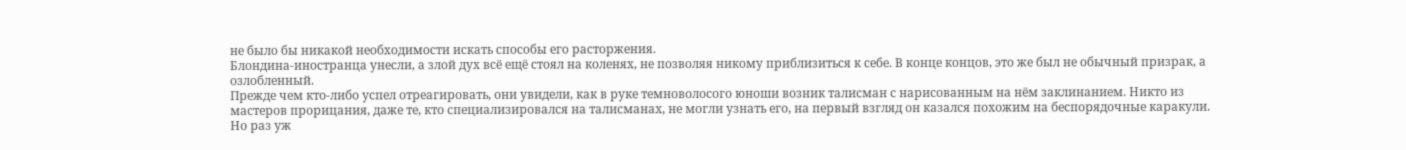не было бы никакой необходимости искать способы его расторжения.
Блондина-иностранца унесли, а злой дух всё ещё стоял на коленях, не позволяя никому приблизиться к себе. В конце концов, это же был не обычный призрак, а озлобленный.
Прежде чем кто-либо успел отреагировать, они увидели, как в руке темноволосого юноши возник талисман с нарисованным на нём заклинанием. Никто из мастеров прорицания, даже те, кто специализировался на талисманах, не могли узнать его, на первый взгляд он казался похожим на беспорядочные каракули.
Но раз уж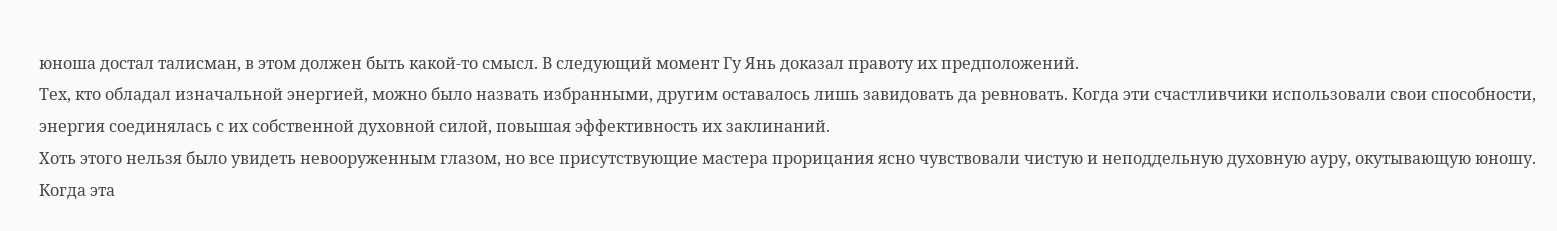юноша достал талисман, в этом должен быть какой-то смысл. В следующий момент Гу Янь доказал правоту их предположений.
Тех, кто обладал изначальной энергией, можно было назвать избранными, другим оставалось лишь завидовать да ревновать. Когда эти счастливчики использовали свои способности, энергия соединялась с их собственной духовной силой, повышая эффективность их заклинаний.
Хоть этого нельзя было увидеть невооруженным глазом, но все присутствующие мастера прорицания ясно чувствовали чистую и неподдельную духовную ауру, окутывающую юношу.
Когда эта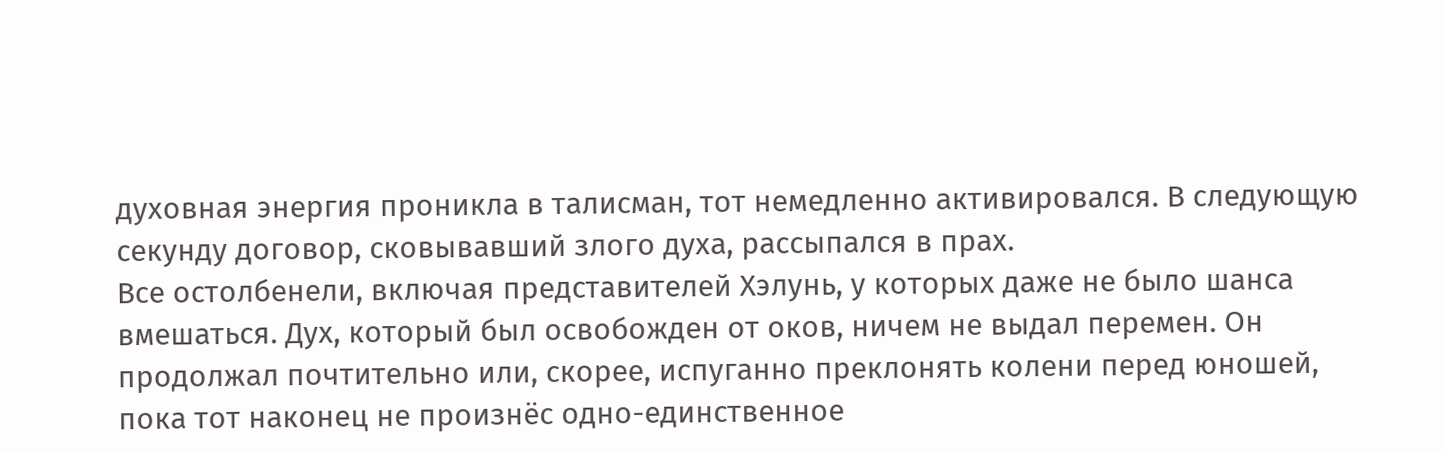духовная энергия проникла в талисман, тот немедленно активировался. В следующую секунду договор, сковывавший злого духа, рассыпался в прах.
Все остолбенели, включая представителей Хэлунь, у которых даже не было шанса вмешаться. Дух, который был освобожден от оков, ничем не выдал перемен. Он продолжал почтительно или, скорее, испуганно преклонять колени перед юношей, пока тот наконец не произнёс одно-единственное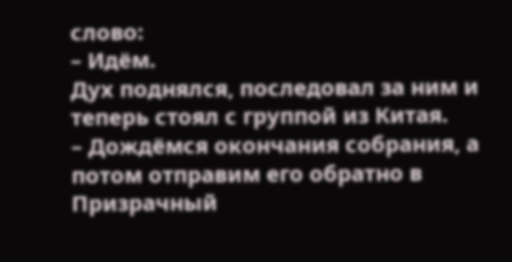слово:
– Идём.
Дух поднялся, последовал за ним и теперь стоял с группой из Китая.
– Дождёмся окончания собрания, а потом отправим его обратно в Призрачный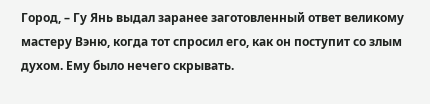Город, – Гу Янь выдал заранее заготовленный ответ великому мастеру Вэню, когда тот спросил его, как он поступит со злым духом. Ему было нечего скрывать.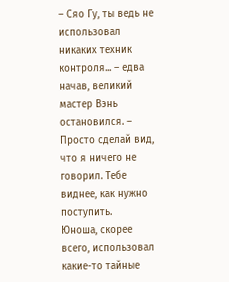– Сяо Гу, ты ведь не использовал никаких техник контроля... – едва начав, великий мастер Вэнь остановился. – Просто сделай вид, что я ничего не говорил. Тебе виднее, как нужно поступить.
Юноша, скорее всего, использовал какие-то тайные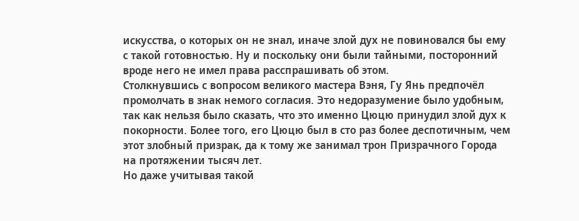искусства, о которых он не знал, иначе злой дух не повиновался бы ему с такой готовностью. Ну и поскольку они были тайными, посторонний вроде него не имел права расспрашивать об этом.
Столкнувшись с вопросом великого мастера Вэня, Гу Янь предпочёл промолчать в знак немого согласия. Это недоразумение было удобным, так как нельзя было сказать, что это именно Цюцю принудил злой дух к покорности. Более того, его Цюцю был в сто раз более деспотичным, чем этот злобный призрак, да к тому же занимал трон Призрачного Города на протяжении тысяч лет.
Но даже учитывая такой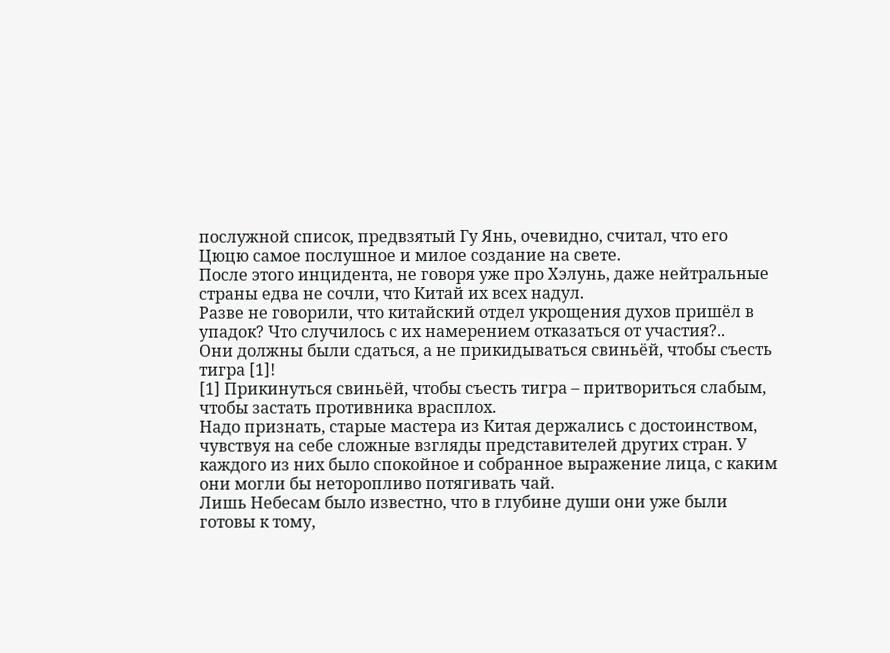послужной список, предвзятый Гу Янь, очевидно, считал, что его Цюцю самое послушное и милое создание на свете.
После этого инцидента, не говоря уже про Хэлунь, даже нейтральные страны едва не сочли, что Китай их всех надул.
Разве не говорили, что китайский отдел укрощения духов пришёл в упадок? Что случилось с их намерением отказаться от участия?..
Они должны были сдаться, а не прикидываться свиньёй, чтобы съесть тигра [1]!
[1] Прикинуться свиньёй, чтобы съесть тигра – притвориться слабым, чтобы застать противника врасплох.
Надо признать, старые мастера из Китая держались с достоинством, чувствуя на себе сложные взгляды представителей других стран. У каждого из них было спокойное и собранное выражение лица, с каким они могли бы неторопливо потягивать чай.
Лишь Небесам было известно, что в глубине души они уже были готовы к тому,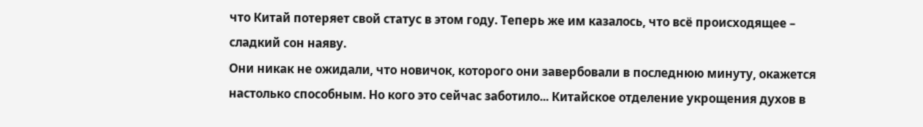что Китай потеряет свой статус в этом году. Теперь же им казалось, что всё происходящее – сладкий сон наяву.
Они никак не ожидали, что новичок, которого они завербовали в последнюю минуту, окажется настолько способным. Но кого это сейчас заботило... Китайское отделение укрощения духов в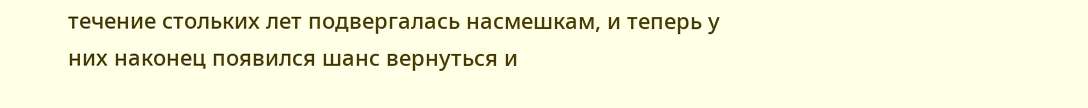течение стольких лет подвергалась насмешкам, и теперь у них наконец появился шанс вернуться и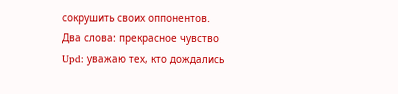сокрушить своих оппонентов.
Два слова: прекрасное чувство
Upd: уважаю тех, кто дождались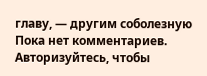главу, — другим соболезную
Пока нет комментариев. Авторизуйтесь, чтобы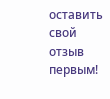оставить свой отзыв первым!